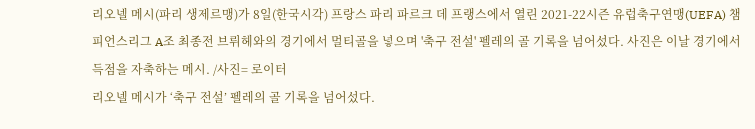리오넬 메시(파리 생제르맹)가 8일(한국시각) 프랑스 파리 파르크 데 프랭스에서 열린 2021-22시즌 유럽축구연맹(UEFA) 챔피언스리그 A조 최종전 브뤼헤와의 경기에서 멀티골을 넣으며 '축구 전설' 펠레의 골 기록을 넘어섰다. 사진은 이날 경기에서 득점을 자축하는 메시. /사진= 로이터
리오넬 메시가 ‘축구 전설’ 펠레의 골 기록을 넘어섰다.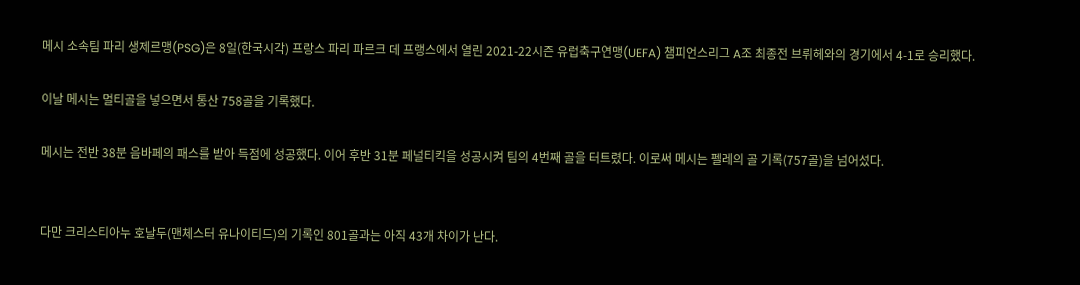메시 소속팀 파리 생제르맹(PSG)은 8일(한국시각) 프랑스 파리 파르크 데 프랭스에서 열린 2021-22시즌 유럽축구연맹(UEFA) 챔피언스리그 A조 최종전 브뤼헤와의 경기에서 4-1로 승리했다.

이날 메시는 멀티골을 넣으면서 통산 758골을 기록했다.

메시는 전반 38분 음바페의 패스를 받아 득점에 성공했다. 이어 후반 31분 페널티킥을 성공시켜 팀의 4번째 골을 터트렸다. 이로써 메시는 펠레의 골 기록(757골)을 넘어섰다.


다만 크리스티아누 호날두(맨체스터 유나이티드)의 기록인 801골과는 아직 43개 차이가 난다.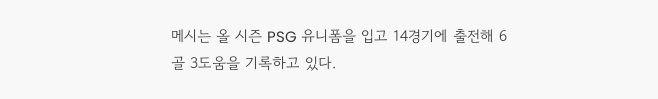메시는 올 시즌 PSG 유니폼을 입고 14경기에 출전해 6골 3도움을 기록하고 있다.